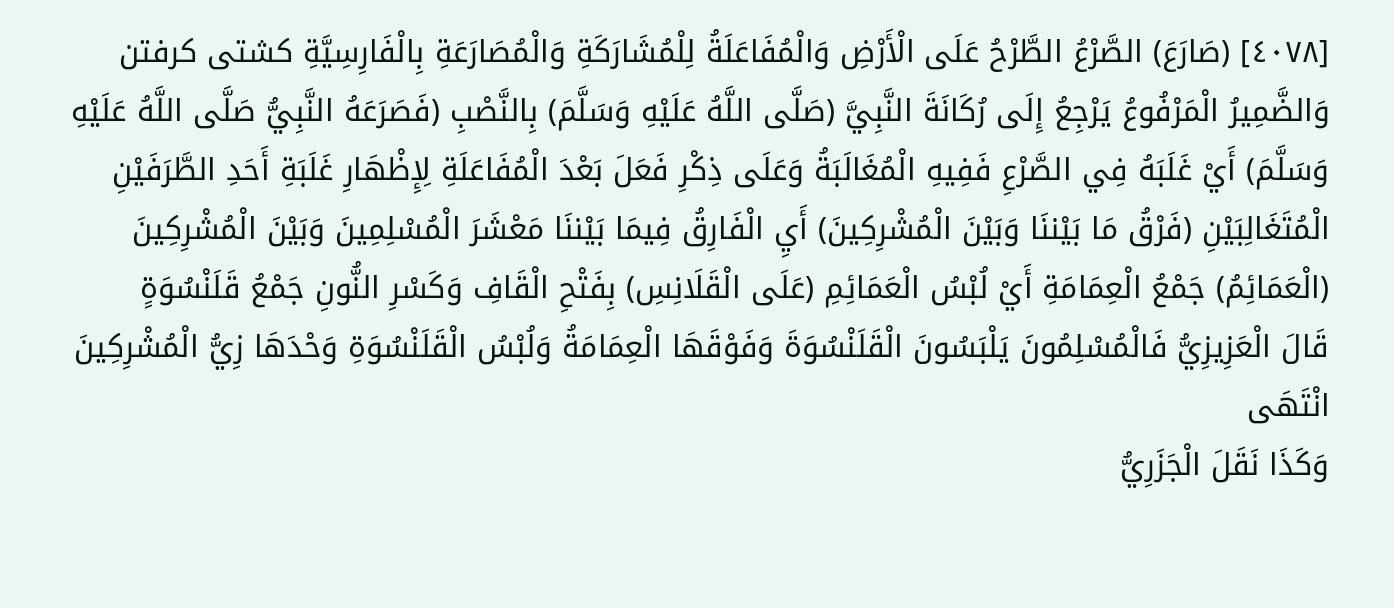[٤٠٧٨] (صَارَعَ) الصَّرْعُ الطَّرْحُ عَلَى الْأَرْضِ وَالْمُفَاعَلَةُ لِلْمُشَارَكَةِ وَالْمُصَارَعَةِ بِالْفَارِسِيَّةِ كشتى كرفتن وَالضَّمِيرُ الْمَرْفُوعُ يَرْجِعُ إِلَى رُكَانَةَ النَّبِيَّ (صَلَّى اللَّهُ عَلَيْهِ وَسَلَّمَ) بِالنَّصْبِ (فَصَرَعَهُ النَّبِيُّ صَلَّى اللَّهُ عَلَيْهِ وَسَلَّمَ) أَيْ غَلَبَهُ فِي الصَّرْعِ فَفِيهِ الْمُغَالَبَةُ وَعَلَى ذِكْرِ فَعَلَ بَعْدَ الْمُفَاعَلَةِ لِإِظْهَارِ غَلَبَةِ أَحَدِ الطَّرَفَيْنِ الْمُتَغَالِبَيْنِ (فَرْقُ مَا بَيْننَا وَبَيْنَ الْمُشْرِكِينَ) أَيِ الْفَارِقُ فِيمَا بَيْننَا مَعْشَرَ الْمُسْلِمِينَ وَبَيْنَ الْمُشْرِكِينَ (الْعَمَائِمُ) جَمْعُ الْعِمَامَةِ أَيْ لُبْسُ الْعَمَائِمِ (عَلَى الْقَلَانِسِ) بِفَتْحِ الْقَافِ وَكَسْرِ النُّونِ جَمْعُ قَلَنْسُوَةٍ
قَالَ الْعَزِيزِيُّ فَالْمُسْلِمُونَ يَلْبَسُونَ الْقَلَنْسُوَةَ وَفَوْقَهَا الْعِمَامَةُ وَلُبْسُ الْقَلَنْسُوَةِ وَحْدَهَا زِيُّ الْمُشْرِكِينَ انْتَهَى
وَكَذَا نَقَلَ الْجَزَرِيُّ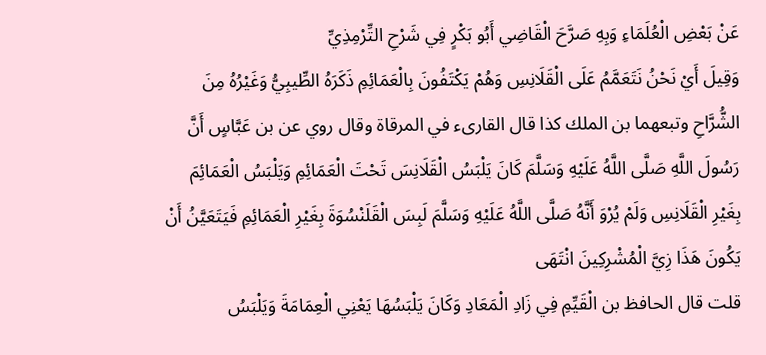عَنْ بَعْضِ الْعُلَمَاءِ وَبِهِ صَرَّحَ الْقَاضِي أَبُو بَكْرٍ فِي شَرْحِ التِّرْمِذِيِّ
وَقِيلَ أَيْ نَحْنُ نَتَعَمَّمُ عَلَى الْقَلَانِسِ وَهُمْ يَكْتَفُونَ بِالْعَمَائِمِ ذَكَرَهُ الطِّيبِيُّ وَغَيْرُهُ مِنَ الشُّرَّاحِ وتبعهما بن الملك كذا قال القارىء في المرقاة وقال روي عن بن عَبَّاسٍ أَنَّ رَسُولَ اللَّهِ صَلَّى اللَّهُ عَلَيْهِ وَسَلَّمَ كَانَ يَلْبَسُ الْقَلَانِسَ تَحْتَ الْعَمَائِمِ وَيَلْبَسُ الْعَمَائِمَ بِغَيْرِ الْقَلَانِسِ وَلَمْ يُرْوَ أَنَّهُ صَلَّى اللَّهُ عَلَيْهِ وَسَلَّمَ لَبِسَ الْقَلَنْسُوَةَ بِغَيْرِ الْعَمَائِمِ فَيَتَعَيَّنُ أَنْ يَكُونَ هَذَا زِيَّ الْمُشْرِكِينَ انْتَهَى
قلت قال الحافظ بن الْقَيِّمِ فِي زَادِ الْمَعَادِ وَكَانَ يَلْبَسُهَا يَعْنِي الْعِمَامَةَ وَيَلْبَسُ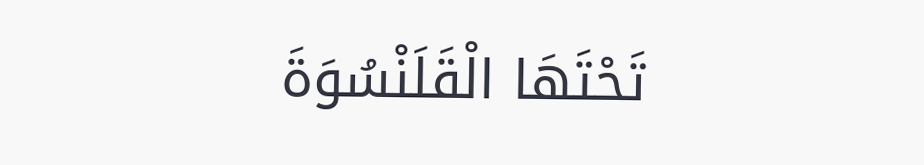تَحْتَهَا الْقَلَنْسُوَةَ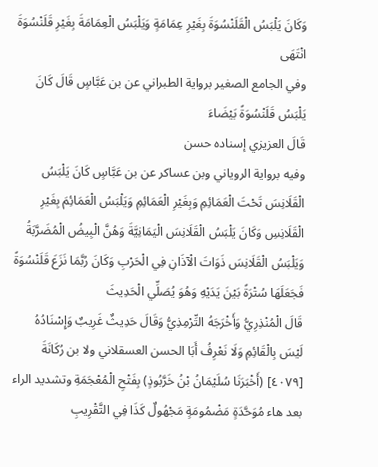وَكَانَ يَلْبَسُ الْقَلَنْسُوَةَ بِغَيْرِ عِمَامَةٍ وَيَلْبَسُ الْعِمَامَةَ بِغَيْرِ قَلَنْسُوَةَ انْتَهَى
وفي الجامع الصغير برواية الطبراني عن بن عَبَّاسٍ قَالَ كَانَ يَلْبَسُ قَلَنْسُوَةً بَيْضَاءَ
قَالَ العزيزي إسناده حسن
وفيه برواية الروياني وبن عساكر عن بن عَبَّاسٍ كَانَ يَلْبَسُ الْقَلَانِسَ تَحْتَ الْعَمَائِمِ وَبِغَيْرِ الْعَمَائِمِ وَيَلْبَسُ الْعَمَائِمَ بِغَيْرِ الْقَلَانِسِ وَكَانَ يَلْبَسُ الْقَلَانِسَ الْيَمَانِيَّةَ وَهُنَّ الْبِيضُ الْمُضَرَّبَةُ وَيَلْبَسُ الْقَلَانِسَ ذَوَاتَ الْآذَانِ فِي الْحَرْبِ وَكَانَ رُبَّمَا نَزَعَ قَلَنْسُوَةً فَجَعَلَهَا سُتْرَةً بَيْنَ يَدَيْهِ وَهُوَ يُصَلِّي الْحَدِيثَ
قَالَ الْمُنْذِرِيُّ وَأَخْرَجَهُ التِّرْمِذِيُّ وَقَالَ حَدِيثٌ غَرِيبٌ وَإِسْنَادُهُ لَيْسَ بِالْقَائِمِ وَلَا نَعْرِفُ أَبَا الحسن العسقلاني ولا بن رُكَانَةَ
[٤٠٧٩] (أَخْبَرَنَا سُلَيْمَانُ بْنُ خَرَّبُوذٍ) بِفَتْحِ الْمُعْجَمَةِ وتشديد الراء بعد هاء مُوَحَّدَةٍ مَضْمُومَةٍ مَجْهُولٌ كَذَا فِي التَّقْرِيبِ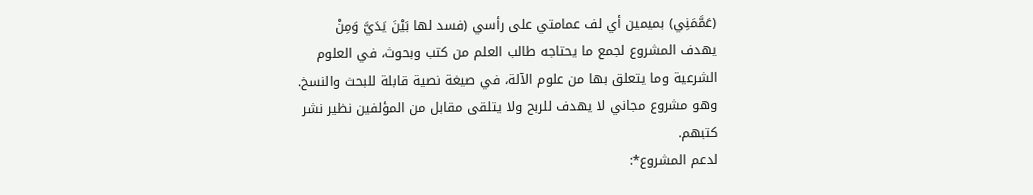(عَمَّمَنِي) بميمين أي لف عمامتي على رأسي (فسد لها بَيْنَ يَدَيَّ وَمِنْ
يهدف المشروع لجمع ما يحتاجه طالب العلم من كتب وبحوث، في العلوم الشرعية وما يتعلق بها من علوم الآلة، في صيغة نصية قابلة للبحث والنسخ.
وهو مشروع مجاني لا يهدف للربح ولا يتلقى مقابل من المؤلفين نظير نشر كتبهم.
لدعم المشروع*: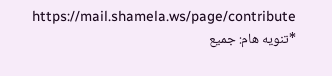https://mail.shamela.ws/page/contribute
*تنويه هام: جميع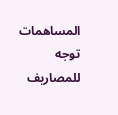المساهمات توجه للمصاريف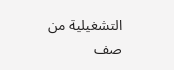التشغيلية من صف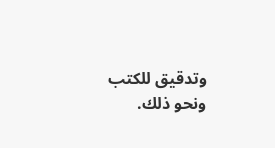وتدقيق للكتب ونحو ذلك.